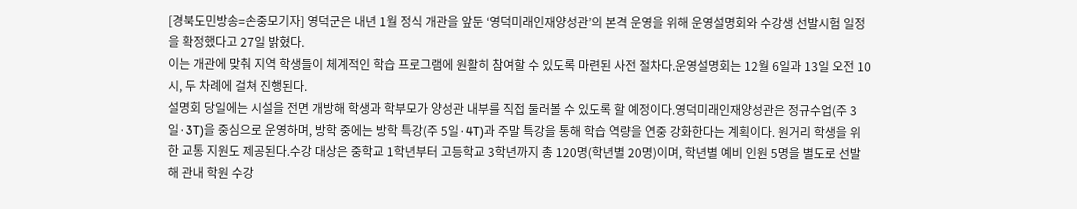[경북도민방송=손중모기자] 영덕군은 내년 1월 정식 개관을 앞둔 ‘영덕미래인재양성관’의 본격 운영을 위해 운영설명회와 수강생 선발시험 일정을 확정했다고 27일 밝혔다.
이는 개관에 맞춰 지역 학생들이 체계적인 학습 프로그램에 원활히 참여할 수 있도록 마련된 사전 절차다.운영설명회는 12월 6일과 13일 오전 10시, 두 차례에 걸쳐 진행된다.
설명회 당일에는 시설을 전면 개방해 학생과 학부모가 양성관 내부를 직접 둘러볼 수 있도록 할 예정이다.영덕미래인재양성관은 정규수업(주 3일·3T)을 중심으로 운영하며, 방학 중에는 방학 특강(주 5일·4T)과 주말 특강을 통해 학습 역량을 연중 강화한다는 계획이다. 원거리 학생을 위한 교통 지원도 제공된다.수강 대상은 중학교 1학년부터 고등학교 3학년까지 총 120명(학년별 20명)이며, 학년별 예비 인원 5명을 별도로 선발해 관내 학원 수강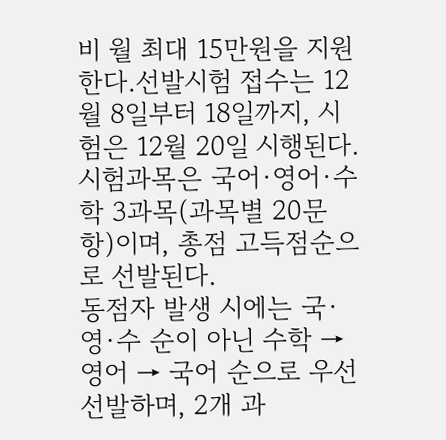비 월 최대 15만원을 지원한다.선발시험 접수는 12월 8일부터 18일까지, 시험은 12월 20일 시행된다.
시험과목은 국어·영어·수학 3과목(과목별 20문항)이며, 총점 고득점순으로 선발된다.
동점자 발생 시에는 국·영·수 순이 아닌 수학 → 영어 → 국어 순으로 우선 선발하며, 2개 과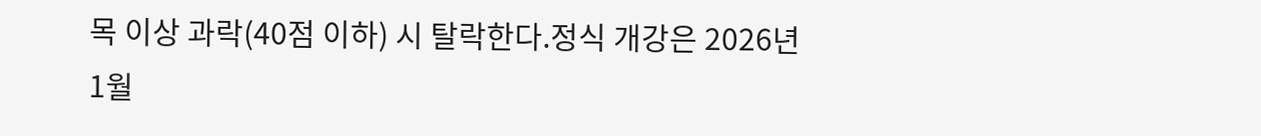목 이상 과락(40점 이하) 시 탈락한다.정식 개강은 2026년 1월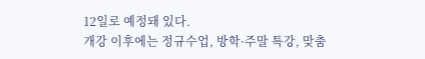12일로 예정돼 있다.
개강 이후에는 정규수업, 방학·주말 특강, 맞춤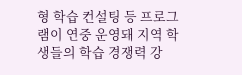형 학습 컨설팅 등 프로그램이 연중 운영돼 지역 학생들의 학습 경쟁력 강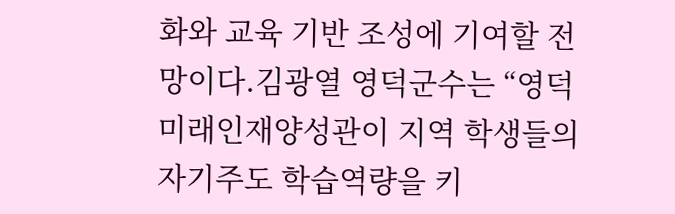화와 교육 기반 조성에 기여할 전망이다.김광열 영덕군수는 “영덕미래인재양성관이 지역 학생들의 자기주도 학습역량을 키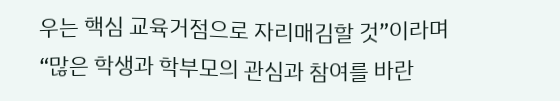우는 핵심 교육거점으로 자리매김할 것”이라며 “많은 학생과 학부모의 관심과 참여를 바란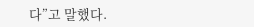다”고 말했다.